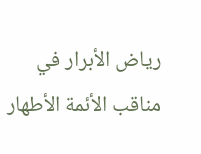رياض الأبرار في مناقب الأئمة الأطهار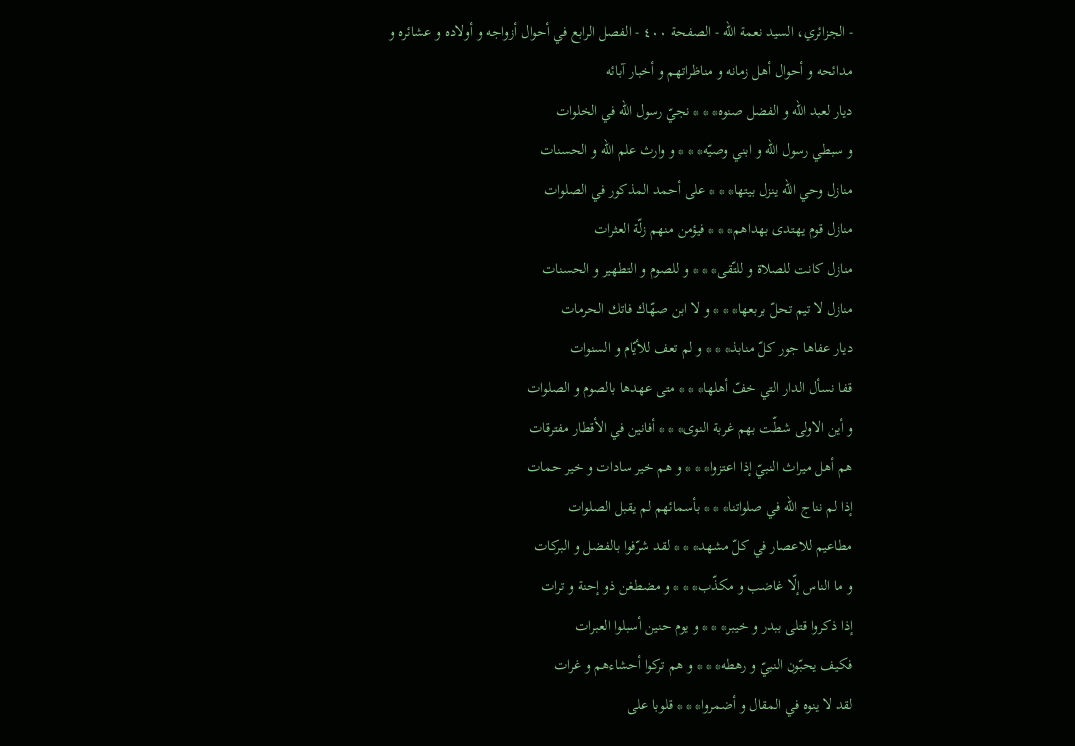- الجزائري، السيد نعمة الله - الصفحة ٤٠٠ - الفصل الرابع في أحوال أزواجه و أولاده و عشائره و مدائحه و أحوال أهل زمانه و مناظراتهم و أخبار آبائه
ديار لعبد اللّه و الفضل صنوه* * * نجيّ رسول اللّه في الخلوات
و سبطي رسول اللّه و ابني وصيّه* * * و وارث علم اللّه و الحسنات
منازل وحي اللّه ينزل بيتها* * * على أحمد المذكور في الصلوات
منازل قوم يهتدى بهداهم* * * فيؤمن منهم زلّة العثرات
منازل كانت للصلاة و للتّقى* * * و للصوم و التطهير و الحسنات
منازل لا تيم تحلّ بربعها* * * و لا ابن صهّاك فاتك الحرمات
ديار عفاها جور كلّ منابذ* * * و لم تعف للأيّام و السنوات
قفا نسأل الدار التي خفّ أهلها* * * متى عهدها بالصوم و الصلوات
و أين الاولى شطّت بهم غربة النوى* * * أفانين في الأقطار مفترقات
هم أهل ميراث النبيّ إذا اعتزوا* * * و هم خير سادات و خير حمات
إذا لم نناج اللّه في صلواتنا* * * بأسمائهم لم يقبل الصلوات
مطاعيم للاعصار في كلّ مشهد* * * لقد شرّفوا بالفضل و البركات
و ما الناس إلّا غاضب و مكذّب* * * و مضطغن ذو إحنة و ترات
إذا ذكروا قتلى ببدر و خيبر* * * و يوم حنين أسبلوا العبرات
فكيف يحبّون النبيّ و رهطه* * * و هم تركوا أحشاءهم و غرات
لقد لا ينوه في المقال و أضمروا* * * قلوبا على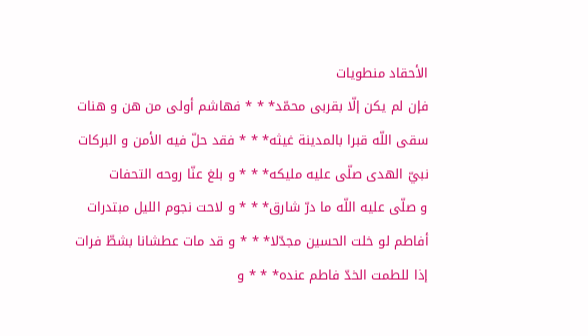الأحقاد منطويات
فإن لم يكن إلّا بقربى محمّد* * * فهاشم أولى من هن و هنات
سقى اللّه قبرا بالمدينة غيثه* * * فقد حلّ فيه الأمن و البركات
نبيّ الهدى صلّى عليه مليكه* * * و بلغ عنّا روحه التحفات
و صلّى عليه اللّه ما درّ شارق* * * و لاحت نجوم الليل مبتدرات
أفاطم لو خلت الحسين مجدّلا* * * و قد مات عطشانا بشطّ فرات
إذا للطمت الخدّ فاطم عنده* * * و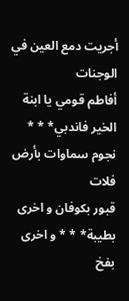أجريت دمع العين في الوجنات
أفاطم قومي يا ابنة الخير فاندبي* * * نجوم سماوات بأرض فلات
قبور بكوفان و اخرى بطيبة* * * و اخرى بفخ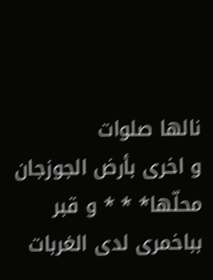نالها صلوات
و اخرى بأرض الجوزجان محلّها* * * و قبر بباخمرى لدى الغربات